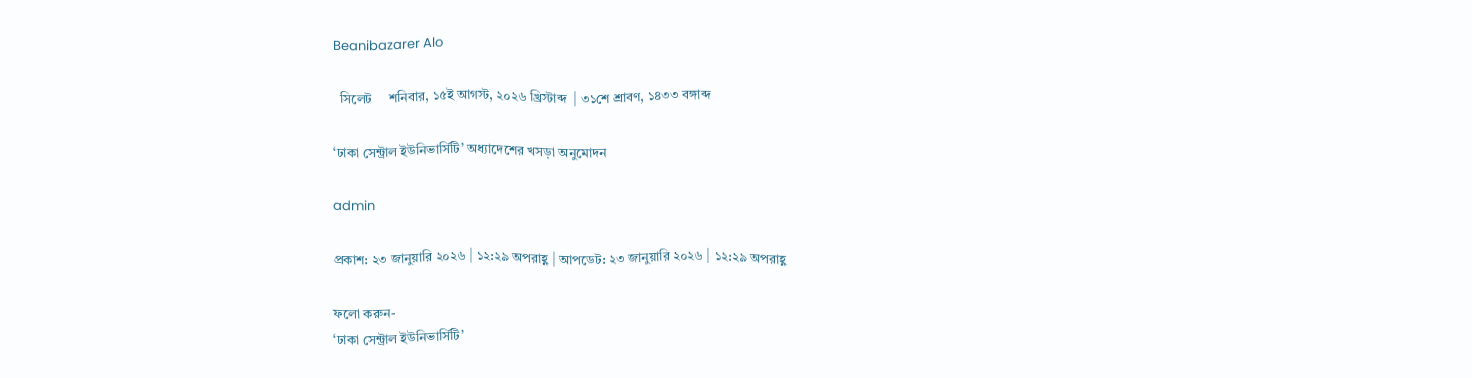Beanibazarer Alo

  সিলেট     শনিবার, ১৫ই আগস্ট, ২০২৬ খ্রিস্টাব্দ  | ৩১শে শ্রাবণ, ১৪৩৩ বঙ্গাব্দ

‘ঢাকা সেন্ট্রাল ইউনিভার্সিটি’ অধ্যাদেশের খসড়া অনুমোদন

admin

প্রকাশ: ২৩ জানুয়ারি ২০২৬ | ১২:২৯ অপরাহ্ণ | আপডেট: ২৩ জানুয়ারি ২০২৬ | ১২:২৯ অপরাহ্ণ

ফলো করুন-
‘ঢাকা সেন্ট্রাল ইউনিভার্সিটি’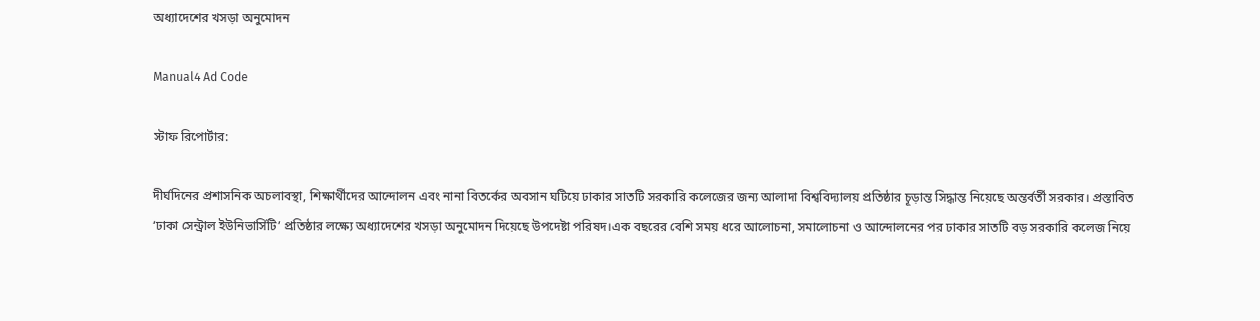অধ্যাদেশের খসড়া অনুমোদন

Manual4 Ad Code

স্টাফ রিপোর্টার:

দীর্ঘদিনের প্রশাসনিক অচলাবস্থা, শিক্ষার্থীদের আন্দোলন এবং নানা বিতর্কের অবসান ঘটিয়ে ঢাকার সাতটি সরকারি কলেজের জন্য আলাদা বিশ্ববিদ্যালয় প্রতিষ্ঠার চূড়ান্ত সিদ্ধান্ত নিয়েছে অন্তর্বর্তী সরকার। প্রস্তাবিত ‘ঢাকা সেন্ট্রাল ইউনিভার্সিটি’ প্রতিষ্ঠার লক্ষ্যে অধ্যাদেশের খসড়া অনুমোদন দিয়েছে উপদেষ্টা পরিষদ।এক বছরের বেশি সময় ধরে আলোচনা, সমালোচনা ও আন্দোলনের পর ঢাকার সাতটি বড় সরকারি কলেজ নিয়ে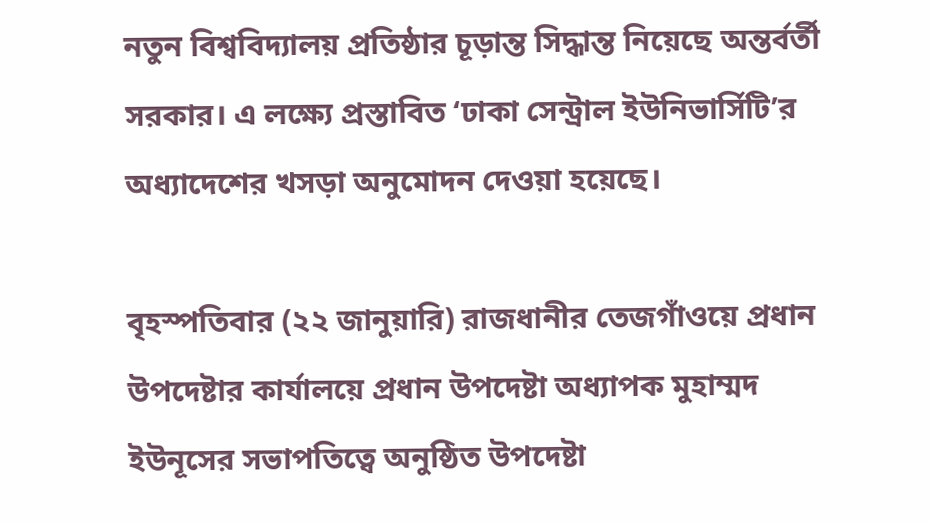নতুন বিশ্ববিদ্যালয় প্রতিষ্ঠার চূড়ান্ত সিদ্ধান্ত নিয়েছে অন্তর্বর্তী সরকার। এ লক্ষ্যে প্রস্তাবিত ‘ঢাকা সেন্ট্রাল ইউনিভার্সিটি’র অধ্যাদেশের খসড়া অনুমোদন দেওয়া হয়েছে।

বৃহস্পতিবার (২২ জানুয়ারি) রাজধানীর তেজগাঁওয়ে প্রধান উপদেষ্টার কার্যালয়ে প্রধান উপদেষ্টা অধ্যাপক মুহাম্মদ ইউনূসের সভাপতিত্বে অনুষ্ঠিত উপদেষ্টা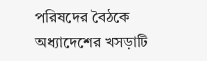পরিষদের বৈঠকে অধ্যাদেশের খসড়াটি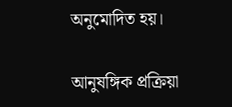অনুমোদিত হয়।

আনুষঙ্গিক প্রক্রিয়া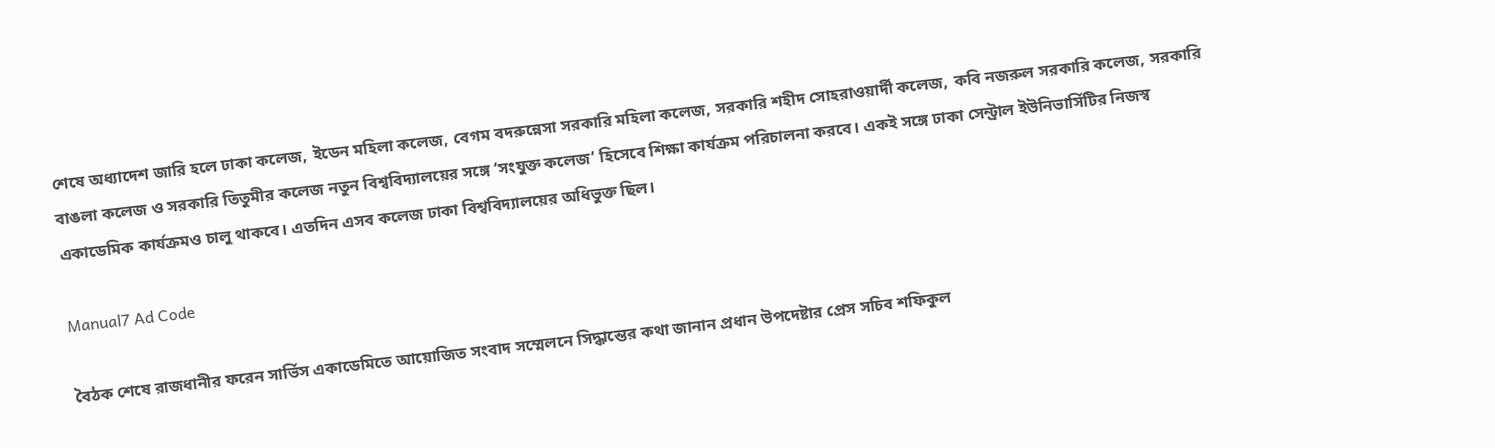শেষে অধ্যাদেশ জারি হলে ঢাকা কলেজ, ইডেন মহিলা কলেজ, বেগম বদরুন্নেসা সরকারি মহিলা কলেজ, সরকারি শহীদ সোহরাওয়ার্দী কলেজ, কবি নজরুল সরকারি কলেজ, সরকারি বাঙলা কলেজ ও সরকারি তিতুমীর কলেজ নতুন বিশ্ববিদ্যালয়ের সঙ্গে ‘সংযুক্ত কলেজ’ হিসেবে শিক্ষা কার্যক্রম পরিচালনা করবে। একই সঙ্গে ঢাকা সেন্ট্রাল ইউনিভার্সিটির নিজস্ব একাডেমিক কার্যক্রমও চালু থাকবে। এতদিন এসব কলেজ ঢাকা বিশ্ববিদ্যালয়ের অধিভুক্ত ছিল।

Manual7 Ad Code

বৈঠক শেষে রাজধানীর ফরেন সার্ভিস একাডেমিতে আয়োজিত সংবাদ সম্মেলনে সিদ্ধান্তের কথা জানান প্রধান উপদেষ্টার প্রেস সচিব শফিকুল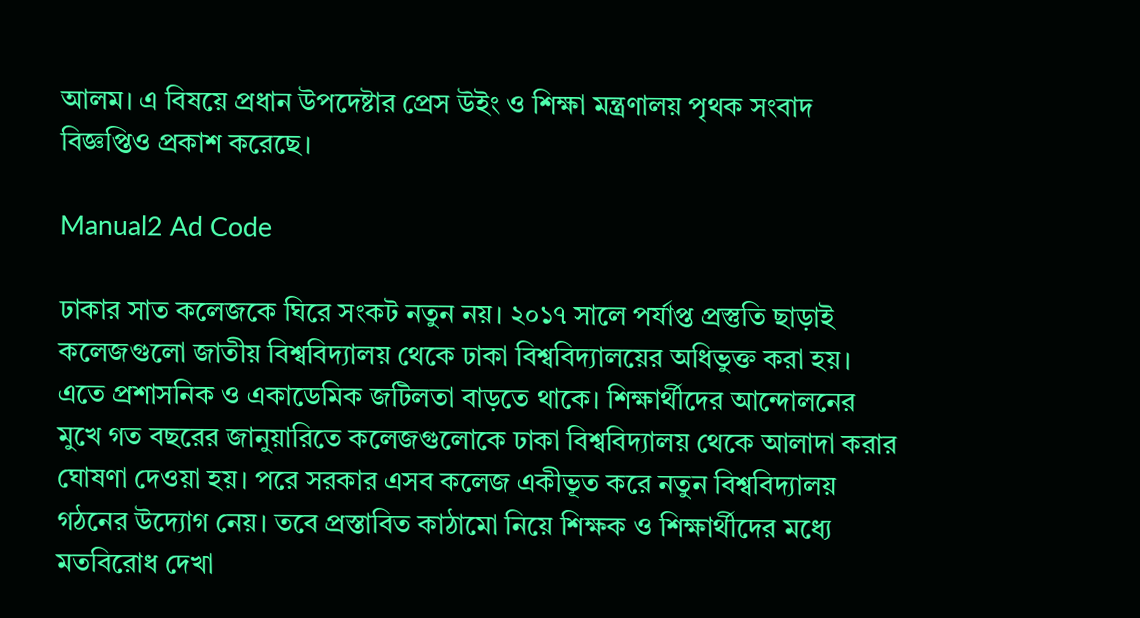আলম। এ বিষয়ে প্রধান উপদেষ্টার প্রেস উইং ও শিক্ষা মন্ত্রণালয় পৃথক সংবাদ বিজ্ঞপ্তিও প্রকাশ করেছে।

Manual2 Ad Code

ঢাকার সাত কলেজকে ঘিরে সংকট নতুন নয়। ২০১৭ সালে পর্যাপ্ত প্রস্তুতি ছাড়াই কলেজগুলো জাতীয় বিশ্ববিদ্যালয় থেকে ঢাকা বিশ্ববিদ্যালয়ের অধিভুক্ত করা হয়। এতে প্রশাসনিক ও একাডেমিক জটিলতা বাড়তে থাকে। শিক্ষার্থীদের আন্দোলনের মুখে গত বছরের জানুয়ারিতে কলেজগুলোকে ঢাকা বিশ্ববিদ্যালয় থেকে আলাদা করার ঘোষণা দেওয়া হয়। পরে সরকার এসব কলেজ একীভূত করে নতুন বিশ্ববিদ্যালয় গঠনের উদ্যোগ নেয়। তবে প্রস্তাবিত কাঠামো নিয়ে শিক্ষক ও শিক্ষার্থীদের মধ্যে মতবিরোধ দেখা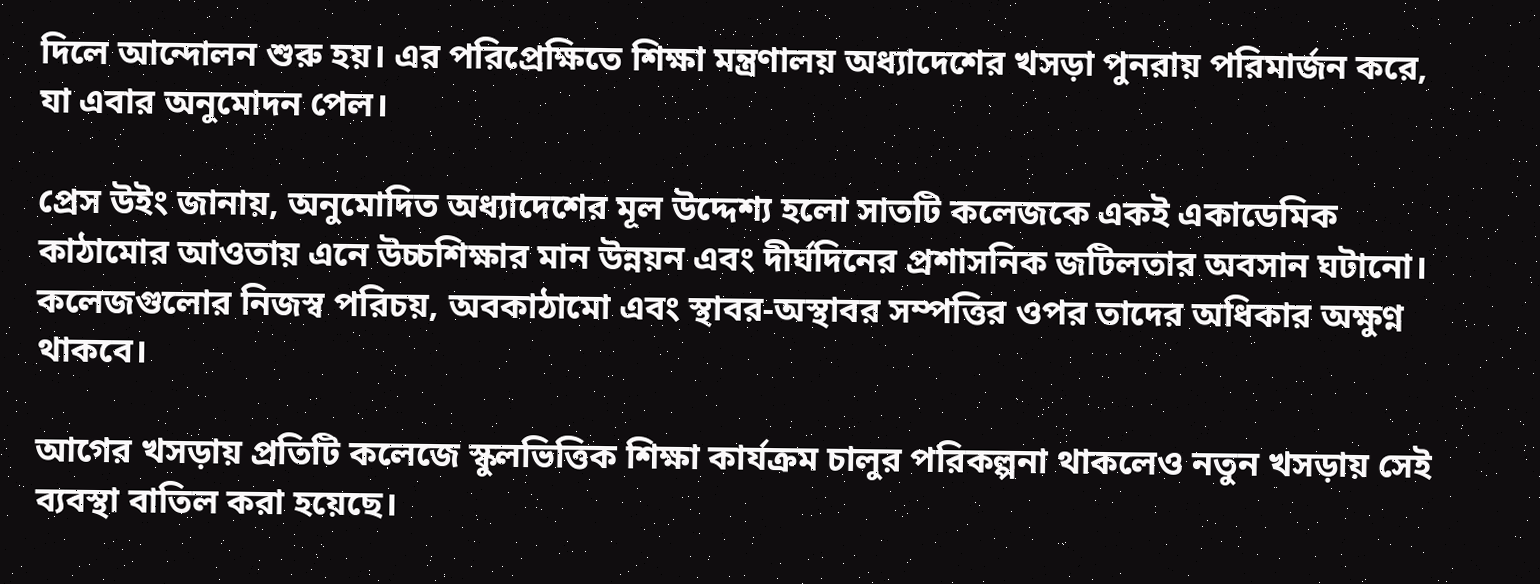দিলে আন্দোলন শুরু হয়। এর পরিপ্রেক্ষিতে শিক্ষা মন্ত্রণালয় অধ্যাদেশের খসড়া পুনরায় পরিমার্জন করে, যা এবার অনুমোদন পেল।

প্রেস উইং জানায়, অনুমোদিত অধ্যাদেশের মূল উদ্দেশ্য হলো সাতটি কলেজকে একই একাডেমিক কাঠামোর আওতায় এনে উচ্চশিক্ষার মান উন্নয়ন এবং দীর্ঘদিনের প্রশাসনিক জটিলতার অবসান ঘটানো। কলেজগুলোর নিজস্ব পরিচয়, অবকাঠামো এবং স্থাবর-অস্থাবর সম্পত্তির ওপর তাদের অধিকার অক্ষুণ্ন থাকবে।

আগের খসড়ায় প্রতিটি কলেজে স্কুলভিত্তিক শিক্ষা কার্যক্রম চালুর পরিকল্পনা থাকলেও নতুন খসড়ায় সেই ব্যবস্থা বাতিল করা হয়েছে।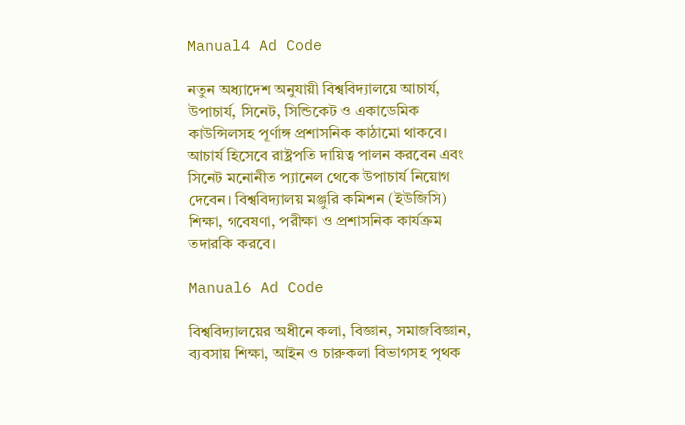Manual4 Ad Code

নতুন অধ্যাদেশ অনুযায়ী বিশ্ববিদ্যালয়ে আচার্য, উপাচার্য, সিনেট, সিন্ডিকেট ও একাডেমিক কাউন্সিলসহ পূর্ণাঙ্গ প্রশাসনিক কাঠামো থাকবে। আচার্য হিসেবে রাষ্ট্রপতি দায়িত্ব পালন করবেন এবং সিনেট মনোনীত প্যানেল থেকে উপাচার্য নিয়োগ দেবেন। বিশ্ববিদ্যালয় মঞ্জুরি কমিশন (ইউজিসি) শিক্ষা, গবেষণা, পরীক্ষা ও প্রশাসনিক কার্যক্রম তদারকি করবে।

Manual6 Ad Code

বিশ্ববিদ্যালয়ের অধীনে কলা, বিজ্ঞান, সমাজবিজ্ঞান, ব্যবসায় শিক্ষা, আইন ও চারুকলা বিভাগসহ পৃথক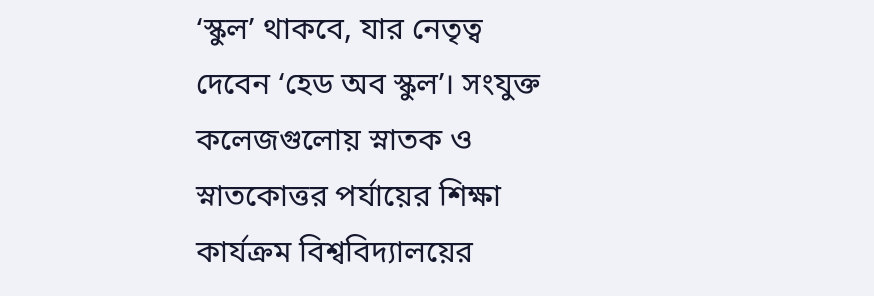‘স্কুল’ থাকবে, যার নেতৃত্ব দেবেন ‘হেড অব স্কুল’। সংযুক্ত কলেজগুলোয় স্নাতক ও স্নাতকোত্তর পর্যায়ের শিক্ষা কার্যক্রম বিশ্ববিদ্যালয়ের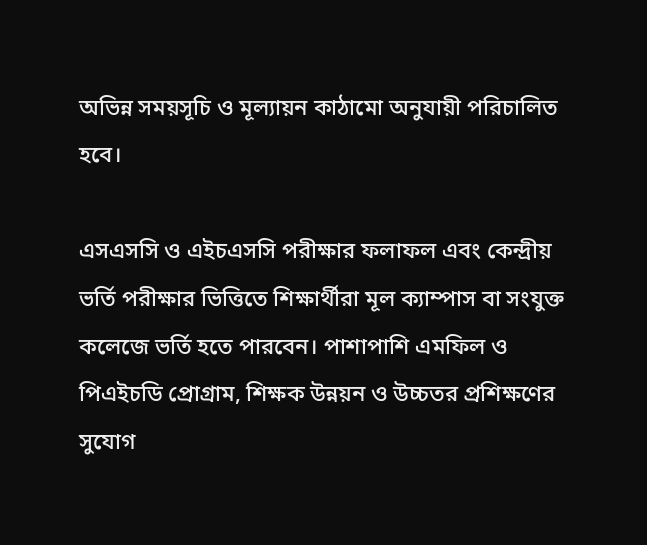অভিন্ন সময়সূচি ও মূল্যায়ন কাঠামো অনুযায়ী পরিচালিত হবে।

এসএসসি ও এইচএসসি পরীক্ষার ফলাফল এবং কেন্দ্রীয় ভর্তি পরীক্ষার ভিত্তিতে শিক্ষার্থীরা মূল ক্যাম্পাস বা সংযুক্ত কলেজে ভর্তি হতে পারবেন। পাশাপাশি এমফিল ও পিএইচডি প্রোগ্রাম, শিক্ষক উন্নয়ন ও উচ্চতর প্রশিক্ষণের সুযোগ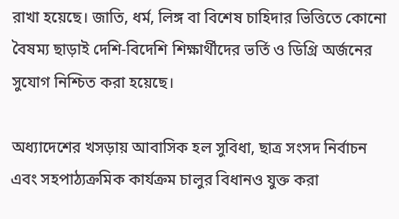রাখা হয়েছে। জাতি, ধর্ম, লিঙ্গ বা বিশেষ চাহিদার ভিত্তিতে কোনো বৈষম্য ছাড়াই দেশি-বিদেশি শিক্ষার্থীদের ভর্তি ও ডিগ্রি অর্জনের সুযোগ নিশ্চিত করা হয়েছে।

অধ্যাদেশের খসড়ায় আবাসিক হল সুবিধা, ছাত্র সংসদ নির্বাচন এবং সহপাঠ্যক্রমিক কার্যক্রম চালুর বিধানও যুক্ত করা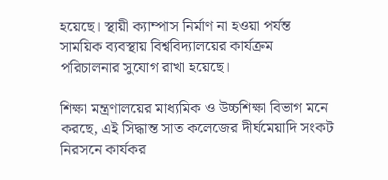হয়েছে। স্থায়ী ক্যাম্পাস নির্মাণ না হওয়া পর্যন্ত সাময়িক ব্যবস্থায় বিশ্ববিদ্যালয়ের কার্যক্রম পরিচালনার সুযোগ রাখা হয়েছে।

শিক্ষা মন্ত্রণালয়ের মাধ্যমিক ও উচ্চশিক্ষা বিভাগ মনে করছে, এই সিদ্ধান্ত সাত কলেজের দীর্ঘমেয়াদি সংকট নিরসনে কার্যকর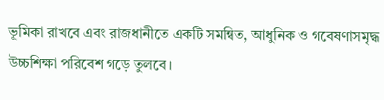ভূমিকা রাখবে এবং রাজধানীতে একটি সমন্বিত, আধুনিক ও গবেষণাসমৃদ্ধ উচ্চশিক্ষা পরিবেশ গড়ে তুলবে।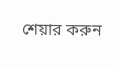শেয়ার করুন